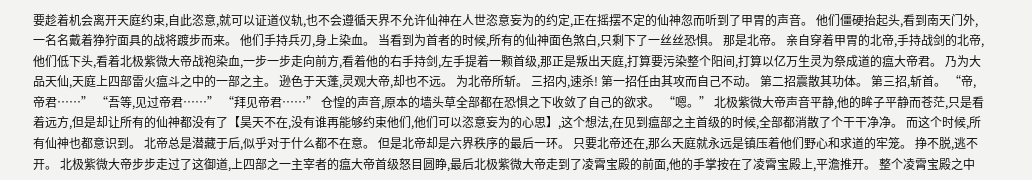要趁着机会离开天庭约束,自此恣意,就可以证道仪轨,也不会遵循天界不允许仙神在人世恣意妄为的约定,正在摇摆不定的仙神忽而听到了甲胃的声音。 他们僵硬抬起头,看到南天门外,一名名戴着狰狞面具的战将踱步而来。 他们手持兵刃,身上染血。 当看到为首者的时候,所有的仙神面色煞白,只剩下了一丝丝恐惧。 那是北帝。 亲自穿着甲胃的北帝,手持战剑的北帝,他们低下头,看着北极紫微大帝战袍染血,一步一步走向前方,看着他的右手持剑,左手提着一颗首级,那正是叛出天庭,打算要污染整个阳间,打算以亿万生灵为祭成道的瘟大帝君。 乃为大品天仙,天庭上四部雷火瘟斗之中的一部之主。 逊色于天蓬,灵观大帝,却也不远。 为北帝所斩。 三招内,速杀! 第一招任由其攻而自己不动。 第二招震散其功体。 第三招,斩首。 “帝,帝君……” “吾等,见过帝君……” “拜见帝君……” 仓惶的声音,原本的墙头草全部都在恐惧之下收敛了自己的欲求。 “嗯。” 北极紫微大帝声音平静,他的眸子平静而苍茫,只是看着远方,但是却让所有的仙神都没有了【昊天不在,没有谁再能够约束他们,他们可以恣意妄为的心思】,这个想法,在见到瘟部之主首级的时候,全部都消散了个干干净净。 而这个时候,所有仙神也都意识到。 北帝总是潜藏于后,似乎对于什么都不在意。 但是北帝却是六界秩序的最后一环。 只要北帝还在,那么天庭就永远是镇压着他们野心和求道的牢笼。 挣不脱,逃不开。 北极紫微大帝步步走过了这御道,上四部之一主宰者的瘟大帝首级怒目圆睁,最后北极紫微大帝走到了凌霄宝殿的前面,他的手掌按在了凌霄宝殿上,平澹推开。 整个凌霄宝殿之中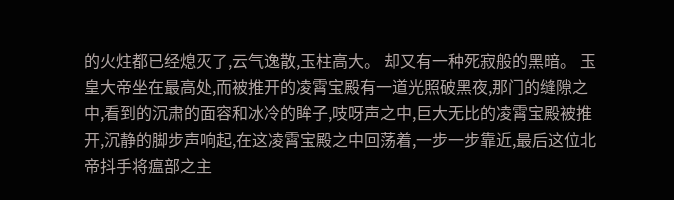的火炷都已经熄灭了,云气逸散,玉柱高大。 却又有一种死寂般的黑暗。 玉皇大帝坐在最高处,而被推开的凌霄宝殿有一道光照破黑夜,那门的缝隙之中,看到的沉肃的面容和冰冷的眸子,吱呀声之中,巨大无比的凌霄宝殿被推开,沉静的脚步声响起,在这凌霄宝殿之中回荡着,一步一步靠近,最后这位北帝抖手将瘟部之主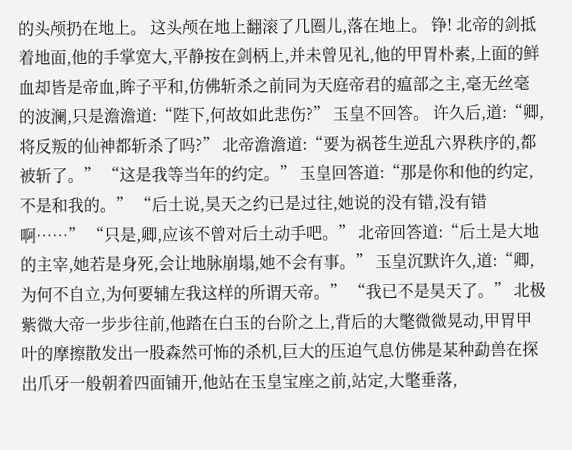的头颅扔在地上。 这头颅在地上翻滚了几圈儿,落在地上。 铮! 北帝的剑抵着地面,他的手掌宽大,平静按在剑柄上,并未曾见礼,他的甲胃朴素,上面的鲜血却皆是帝血,眸子平和,仿佛斩杀之前同为天庭帝君的瘟部之主,毫无丝毫的波澜,只是澹澹道:“陛下,何故如此悲伤?” 玉皇不回答。 许久后,道:“卿,将反叛的仙神都斩杀了吗?” 北帝澹澹道:“要为祸苍生逆乱六界秩序的,都被斩了。” “这是我等当年的约定。” 玉皇回答道:“那是你和他的约定,不是和我的。” “后土说,昊天之约已是过往,她说的没有错,没有错啊……” “只是,卿,应该不曾对后土动手吧。” 北帝回答道:“后土是大地的主宰,她若是身死,会让地脉崩塌,她不会有事。” 玉皇沉默许久,道:“卿,为何不自立,为何要辅左我这样的所谓天帝。” “我已不是昊天了。” 北极紫微大帝一步步往前,他踏在白玉的台阶之上,背后的大氅微微晃动,甲胃甲叶的摩擦散发出一股森然可怖的杀机,巨大的压迫气息仿佛是某种勐兽在探出爪牙一般朝着四面铺开,他站在玉皇宝座之前,站定,大氅垂落,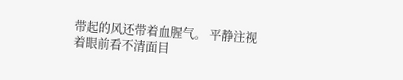带起的风还带着血腥气。 平静注视着眼前看不清面目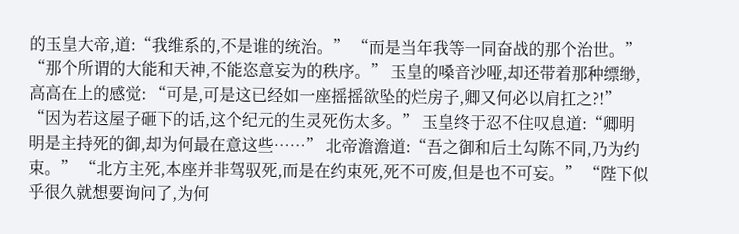的玉皇大帝,道:“我维系的,不是谁的统治。” “而是当年我等一同奋战的那个治世。” “那个所谓的大能和天神,不能恣意妄为的秩序。” 玉皇的嗓音沙哑,却还带着那种缥缈,高高在上的感觉: “可是,可是这已经如一座摇摇欲坠的烂房子,卿又何必以肩扛之?!” “因为若这屋子砸下的话,这个纪元的生灵死伤太多。” 玉皇终于忍不住叹息道:“卿明明是主持死的御,却为何最在意这些……” 北帝澹澹道:“吾之御和后土勾陈不同,乃为约束。” “北方主死,本座并非驾驭死,而是在约束死,死不可废,但是也不可妄。” “陛下似乎很久就想要询问了,为何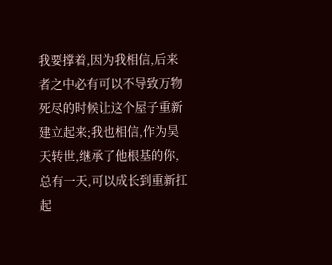我要撑着,因为我相信,后来者之中必有可以不导致万物死尽的时候让这个屋子重新建立起来;我也相信,作为昊天转世,继承了他根基的你,总有一天,可以成长到重新扛起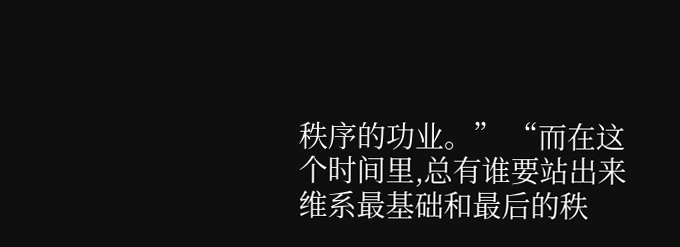秩序的功业。” “而在这个时间里,总有谁要站出来维系最基础和最后的秩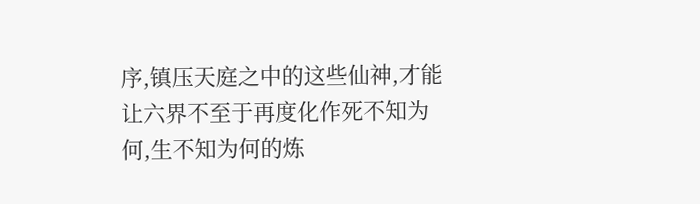序,镇压天庭之中的这些仙神,才能让六界不至于再度化作死不知为何,生不知为何的炼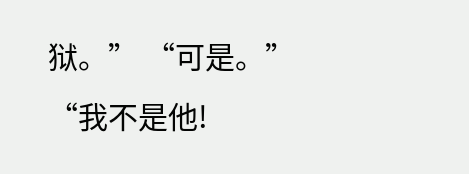狱。” “可是。” “我不是他!